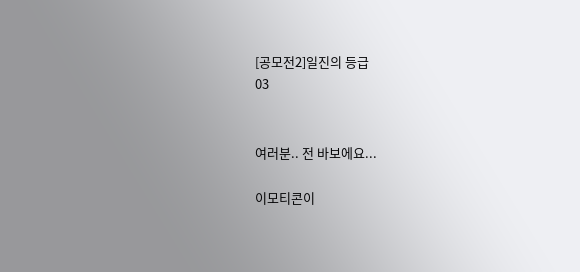[공모전2]일진의 등급
03


여러분.. 전 바보에요...

이모티콘이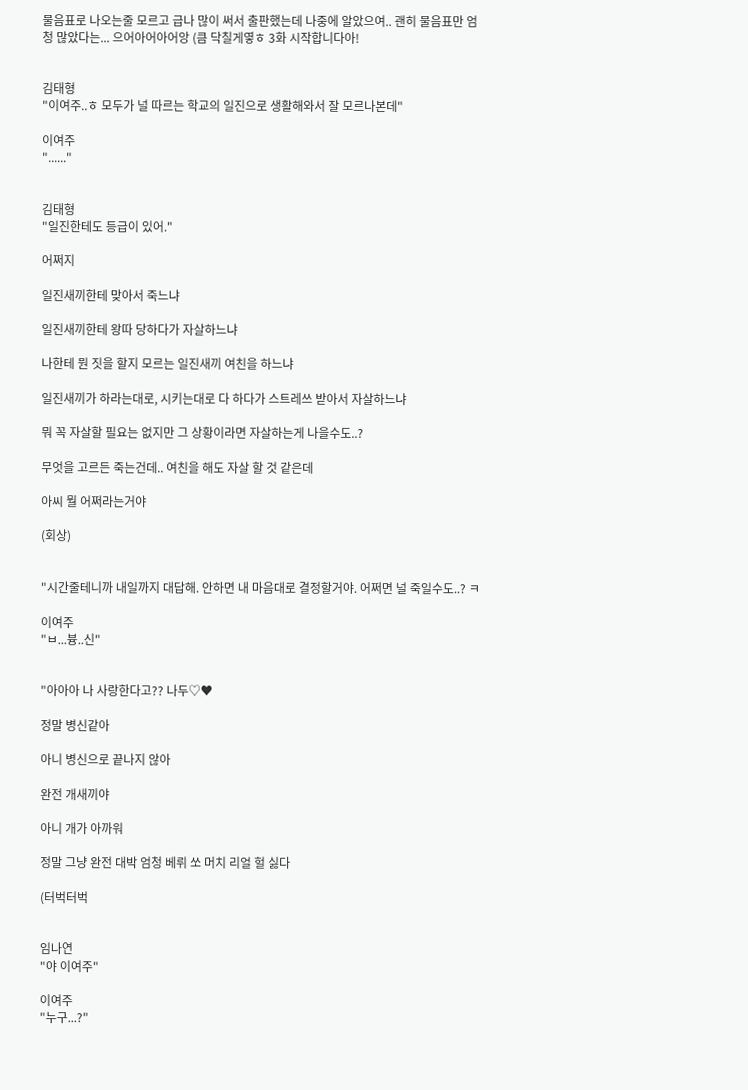물음표로 나오는줄 모르고 급나 많이 써서 출판했는데 나중에 알았으여.. 괜히 물음표만 엄청 많았다는... 으어아어아어앙 (큼 닥칠게옇ㅎ 3화 시작합니다아!


김태형
"이여주..ㅎ 모두가 널 따르는 학교의 일진으로 생활해와서 잘 모르나본데"

이여주
"......"


김태형
"일진한테도 등급이 있어."

어쩌지

일진새끼한테 맞아서 죽느냐

일진새끼한테 왕따 당하다가 자살하느냐

나한테 뭔 짓을 할지 모르는 일진새끼 여친을 하느냐

일진새끼가 하라는대로, 시키는대로 다 하다가 스트레쓰 받아서 자살하느냐

뭐 꼭 자살할 필요는 없지만 그 상황이라면 자살하는게 나을수도..?

무엇을 고르든 죽는건데.. 여친을 해도 자살 할 것 같은데

아씨 뭘 어쩌라는거야

(회상)


"시간줄테니까 내일까지 대답해. 안하면 내 마음대로 결정할거야. 어쩌면 널 죽일수도..? ㅋ

이여주
"ㅂ...븅..신"


"아아아 나 사랑한다고?? 나두♡♥

정말 병신같아

아니 병신으로 끝나지 않아

완전 개새끼야

아니 개가 아까워

정말 그냥 완전 대박 엄청 베뤼 쏘 머치 리얼 헐 싫다

(터벅터벅


임나연
"야 이여주"

이여주
"누구...?"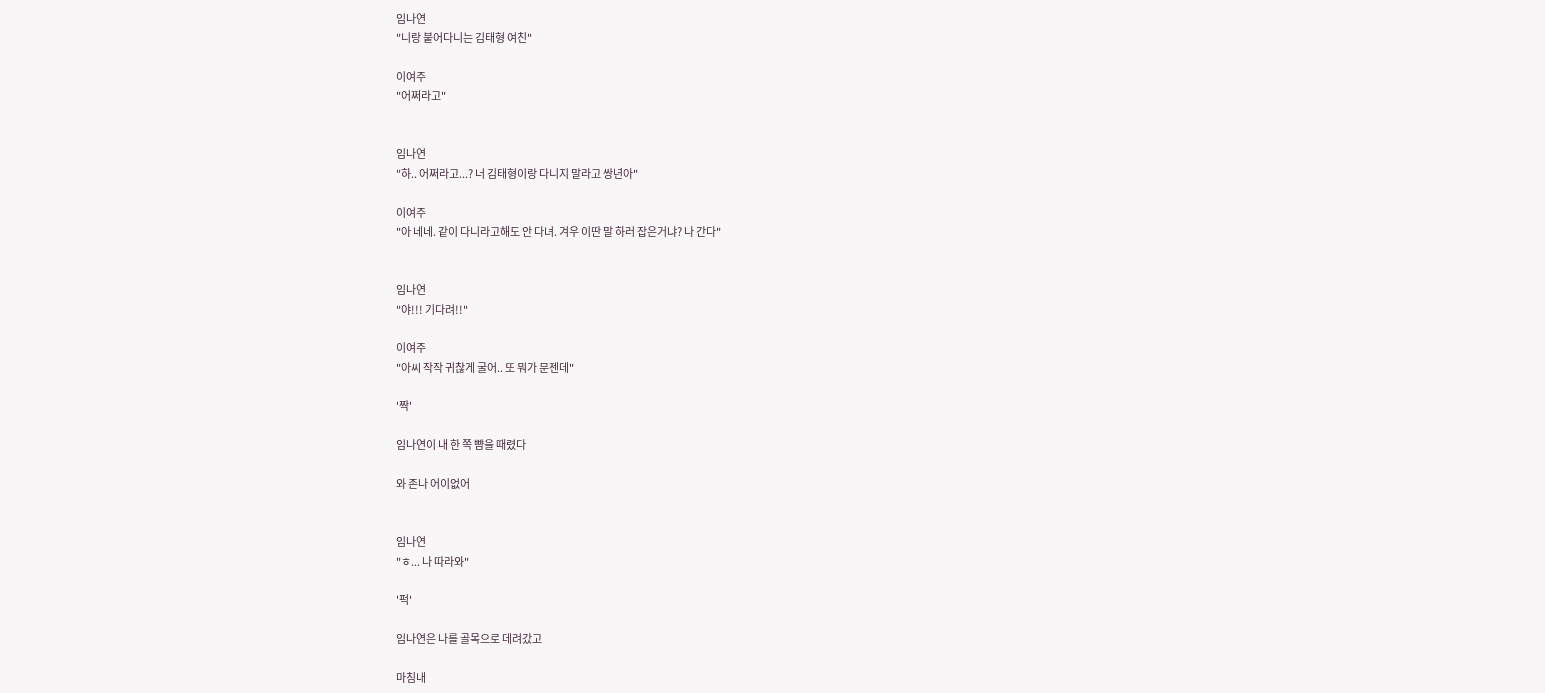임나연
"니랑 붙어다니는 김태형 여친"

이여주
"어쩌라고"


임나연
"하.. 어쩌라고...? 너 김태형이랑 다니지 말라고 쌍년아"

이여주
"아 네네. 같이 다니라고해도 안 다녀. 겨우 이딴 말 하러 잡은거냐? 나 간다"


임나연
"야!!! 기다려!!"

이여주
"아씨 작작 귀찮게 굴어.. 또 뭐가 문젠데"

'짝'

임나연이 내 한 쪽 뺨을 때렸다

와 존나 어이없어


임나연
"ㅎ... 나 따라와"

'퍽'

임나연은 나를 골목으로 데려갔고

마침내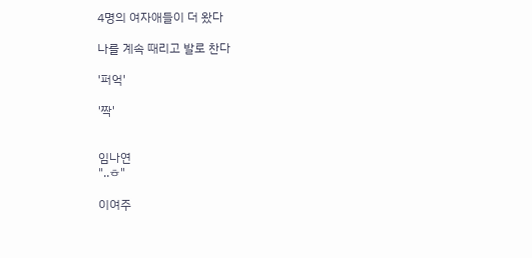4명의 여자애들이 더 왔다

나를 계속 때리고 발로 찬다

'퍼억'

'짝'


임나연
"..ㅎ"

이여주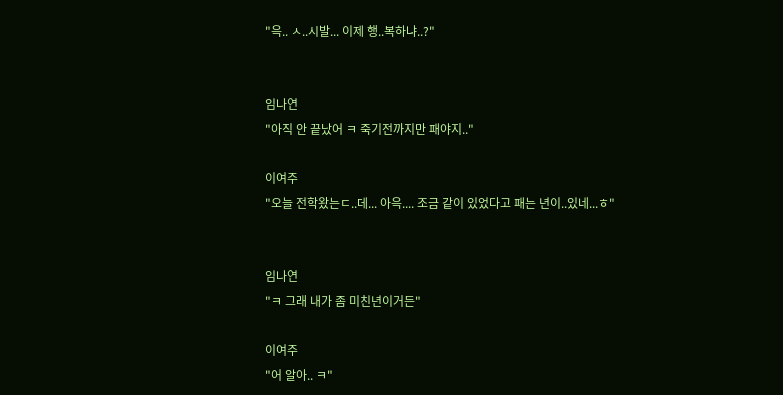"윽.. ㅅ..시발... 이제 행..복하냐..?"


임나연
"아직 안 끝났어 ㅋ 죽기전까지만 패야지.."

이여주
"오늘 전학왔는ㄷ..데... 아윽.... 조금 같이 있었다고 패는 년이..있네...ㅎ"


임나연
"ㅋ 그래 내가 좀 미친년이거든"

이여주
"어 알아.. ㅋ"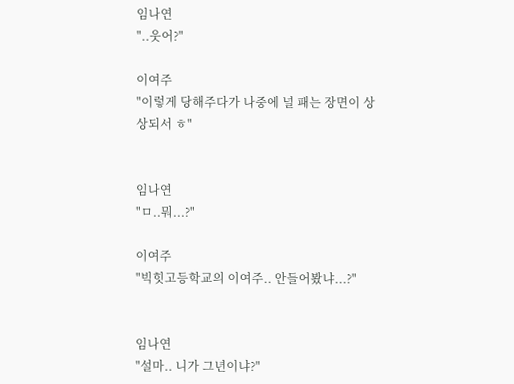임나연
"..웃어?"

이여주
"이렇게 당해주다가 나중에 널 패는 장면이 상상되서 ㅎ"


임나연
"ㅁ..뭐...?"

이여주
"빅힛고등학교의 이여주.. 안들어봤냐...?"


임나연
"설마.. 니가 그년이냐?"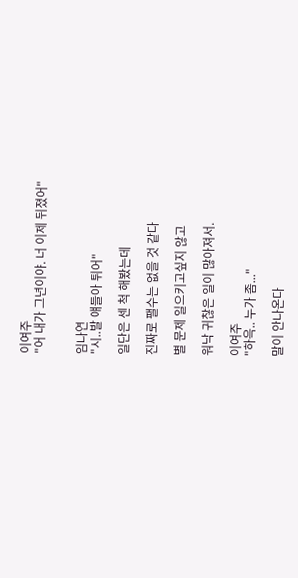이여주
"어 내가 그년이야. 너 이제 뒤졌어"


임나연
"시..발 얘들아 튀어"

일단은 센 척 해봤는데

진짜로 팰수는 없을 것 같다

별 문제 일으키고싶지 않고

워낙 귀찮은 일이 많아져서.

이여주
"하윽.. 누가 좀..."

말이 안나온다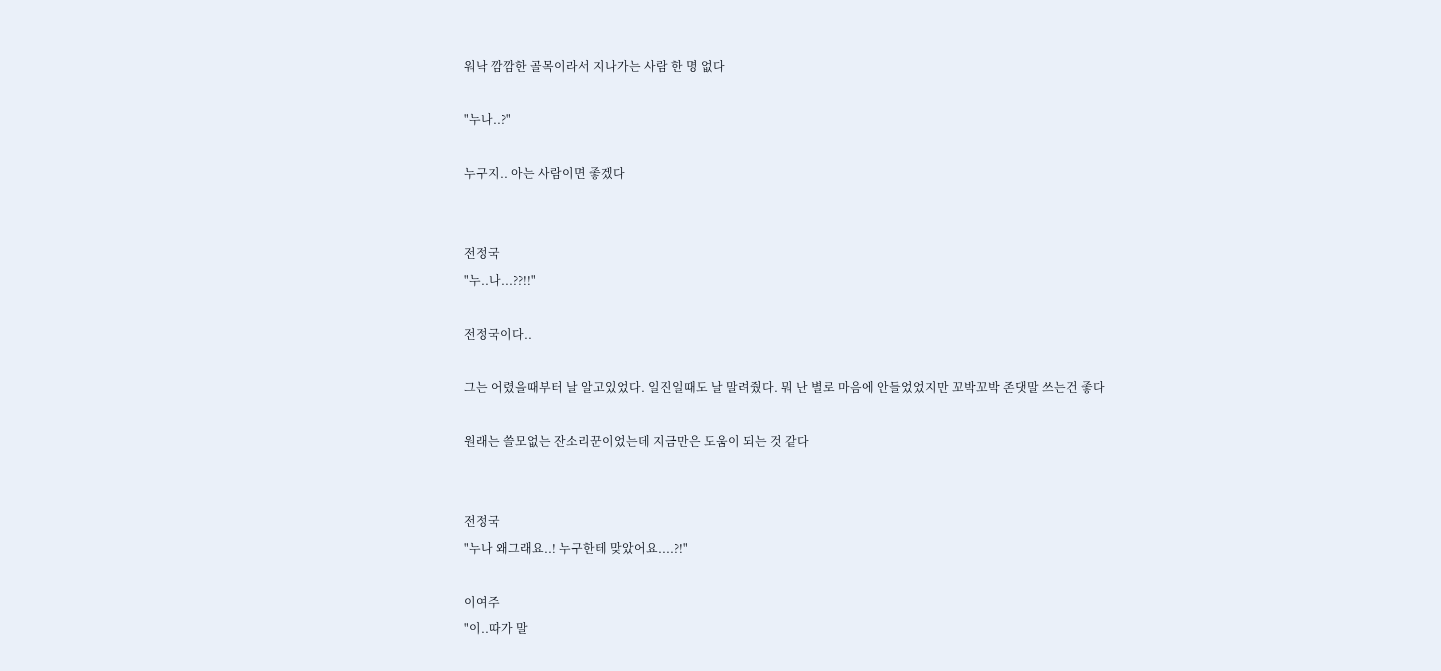워낙 깜깜한 골목이라서 지나가는 사람 한 명 없다

"누나..?"

누구지.. 아는 사람이면 좋겠다


전정국
"누..나...??!!"

전정국이다..

그는 어렸을때부터 날 알고있었다. 일진일때도 날 말려줬다. 뭐 난 별로 마음에 안들었었지만 꼬박꼬박 존댓말 쓰는건 좋다

원래는 쓸모없는 잔소리꾼이었는데 지금만은 도움이 되는 것 같다


전정국
"누나 왜그래요..! 누구한테 맞았어요....?!"

이여주
"이..따가 말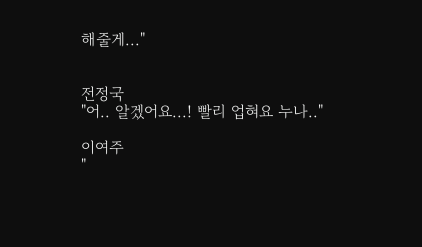해줄게..."


전정국
"어.. 알겠어요...! 빨리 업혀요 누나.."

이여주
"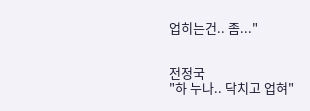업히는건.. 좀..."


전정국
"하 누나.. 닥치고 업혀"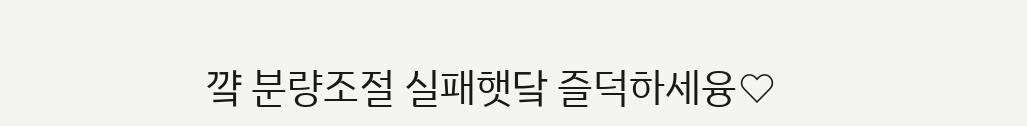꺜 분량조절 실패햇닼 즐덕하세융♡